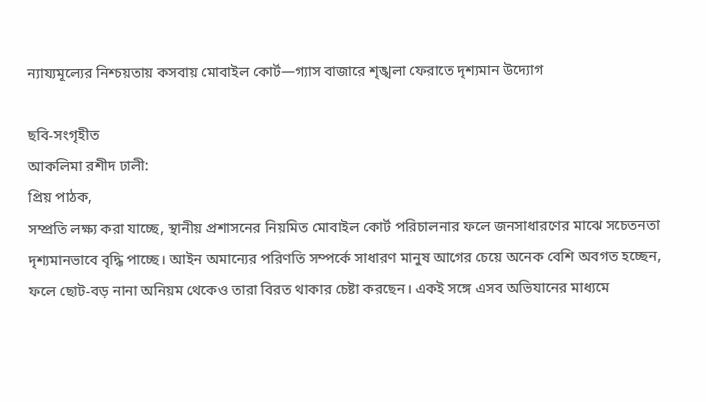ন্যায্যমূল্যের নিশ্চয়তায় কসবায় মোবাইল কোর্ট—গ্যাস বাজারে শৃঙ্খলা ফেরাতে দৃশ্যমান উদ্যোগ

ছবি-সংগৃহীত
আকলিমা রশীদ ঢালী:
প্রিয় পাঠক,
সম্প্রতি লক্ষ্য করা যাচ্ছে, স্থানীয় প্রশাসনের নিয়মিত মোবাইল কোর্ট পরিচালনার ফলে জনসাধারণের মাঝে সচেতনতা দৃশ্যমানভাবে বৃদ্ধি পাচ্ছে। আইন অমান্যের পরিণতি সম্পর্কে সাধারণ মানুষ আগের চেয়ে অনেক বেশি অবগত হচ্ছেন, ফলে ছোট-বড় নানা অনিয়ম থেকেও তারা বিরত থাকার চেষ্টা করছেন। একই সঙ্গে এসব অভিযানের মাধ্যমে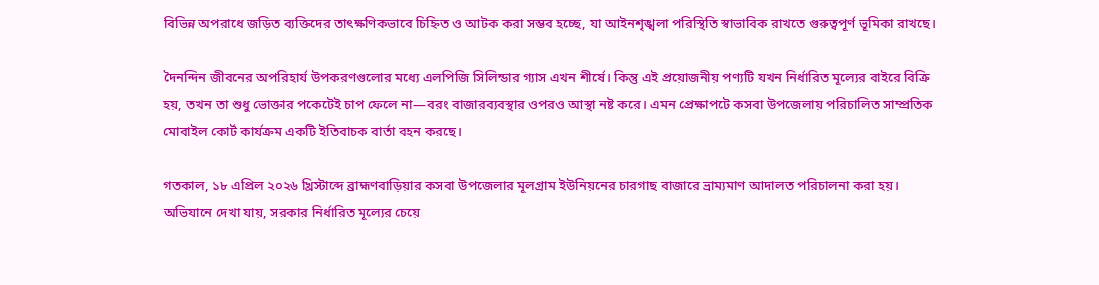বিভিন্ন অপরাধে জড়িত ব্যক্তিদের তাৎক্ষণিকভাবে চিহ্নিত ও আটক করা সম্ভব হচ্ছে, যা আইনশৃঙ্খলা পরিস্থিতি স্বাভাবিক রাখতে গুরুত্বপূর্ণ ভূমিকা রাখছে।

দৈনন্দিন জীবনের অপরিহার্য উপকরণগুলোর মধ্যে এলপিজি সিলিন্ডার গ্যাস এখন শীর্ষে। কিন্তু এই প্রয়োজনীয় পণ্যটি যখন নির্ধারিত মূল্যের বাইরে বিক্রি হয়, তখন তা শুধু ভোক্তার পকেটেই চাপ ফেলে না—বরং বাজারব্যবস্থার ওপরও আস্থা নষ্ট করে। এমন প্রেক্ষাপটে কসবা উপজেলায় পরিচালিত সাম্প্রতিক মোবাইল কোর্ট কার্যক্রম একটি ইতিবাচক বার্তা বহন করছে।

গতকাল, ১৮ এপ্রিল ২০২৬ খ্রিস্টাব্দে ব্রাহ্মণবাড়িয়ার কসবা উপজেলার মূলগ্রাম ইউনিয়নের চারগাছ বাজারে ভ্রাম্যমাণ আদালত পরিচালনা করা হয়। অভিযানে দেখা যায়, সরকার নির্ধারিত মূল্যের চেয়ে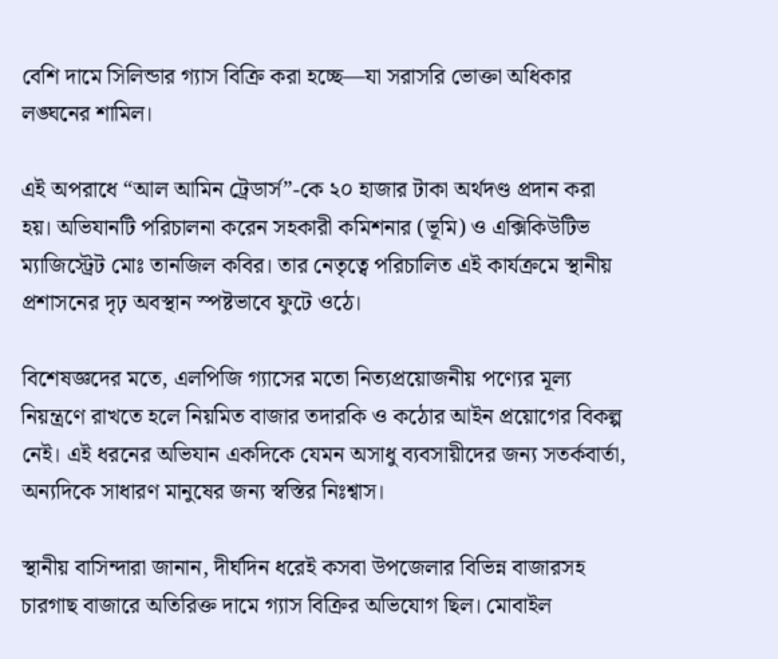বেশি দামে সিলিন্ডার গ্যাস বিক্রি করা হচ্ছে—যা সরাসরি ভোক্তা অধিকার লঙ্ঘনের শামিল।

এই অপরাধে “আল আমিন ট্রেডার্স”-কে ২০ হাজার টাকা অর্থদণ্ড প্রদান করা হয়। অভিযানটি পরিচালনা করেন সহকারী কমিশনার (ভূমি) ও এক্সিকিউটিভ ম্যাজিস্ট্রেট মোঃ তানজিল কবির। তার নেতৃত্বে পরিচালিত এই কার্যক্রমে স্থানীয় প্রশাসনের দৃঢ় অবস্থান স্পষ্টভাবে ফুটে ওঠে।

বিশেষজ্ঞদের মতে, এলপিজি গ্যাসের মতো নিত্যপ্রয়োজনীয় পণ্যের মূল্য নিয়ন্ত্রণে রাখতে হলে নিয়মিত বাজার তদারকি ও কঠোর আইন প্রয়োগের বিকল্প নেই। এই ধরনের অভিযান একদিকে যেমন অসাধু ব্যবসায়ীদের জন্য সতর্কবার্তা, অন্যদিকে সাধারণ মানুষের জন্য স্বস্তির নিঃশ্বাস।

স্থানীয় বাসিন্দারা জানান, দীর্ঘদিন ধরেই কসবা উপজেলার বিভিন্ন বাজারসহ চারগাছ বাজারে অতিরিক্ত দামে গ্যাস বিক্রির অভিযোগ ছিল। মোবাইল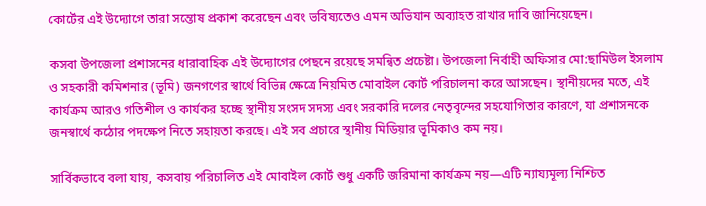কোর্টের এই উদ্যোগে তারা সন্তোষ প্রকাশ করেছেন এবং ভবিষ্যতেও এমন অভিযান অব্যাহত রাখার দাবি জানিয়েছেন।

কসবা উপজেলা প্রশাসনের ধারাবাহিক এই উদ্যোগের পেছনে রয়েছে সমন্বিত প্রচেষ্টা। উপজেলা নির্বাহী অফিসার মো:ছামিউল ইসলাম ও সহকারী কমিশনার (ভূমি) জনগণের স্বার্থে বিভিন্ন ক্ষেত্রে নিয়মিত মোবাইল কোর্ট পরিচালনা করে আসছেন। স্থানীয়দের মতে, এই কার্যক্রম আরও গতিশীল ও কার্যকর হচ্ছে স্থানীয় সংসদ সদস্য এবং সরকারি দলের নেতৃবৃন্দের সহযোগিতার কারণে, যা প্রশাসনকে জনস্বার্থে কঠোর পদক্ষেপ নিতে সহায়তা করছে। এই সব প্রচারে স্থানীয় মিডিয়ার ভূমিকাও কম নয়।

সার্বিকভাবে বলা যায়, কসবায় পরিচালিত এই মোবাইল কোর্ট শুধু একটি জরিমানা কার্যক্রম নয়—এটি ন্যায্যমূল্য নিশ্চিত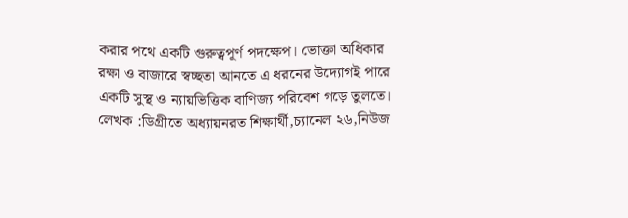করার পথে একটি গুরুত্বপূর্ণ পদক্ষেপ। ভোক্তা অধিকার রক্ষা ও বাজারে স্বচ্ছতা আনতে এ ধরনের উদ্যোগই পারে একটি সুস্থ ও ন্যায়ভিত্তিক বাণিজ্য পরিবেশ গড়ে তুলতে।
লেখক :ডিগ্রীতে অধ্যায়নরত শিক্ষার্থী,চ্যানেল ২৬,নিউজ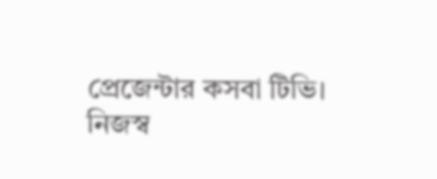প্রেজেন্টার কসবা টিভি।
নিজস্ব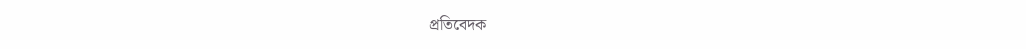প্রতিবেদক